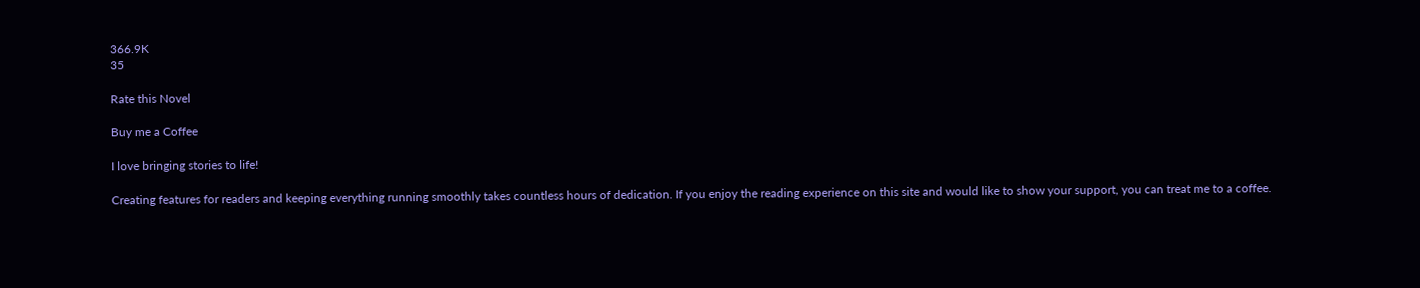366.9K
35

Rate this Novel

Buy me a Coffee

I love bringing stories to life!

Creating features for readers and keeping everything running smoothly takes countless hours of dedication. If you enjoy the reading experience on this site and would like to show your support, you can treat me to a coffee.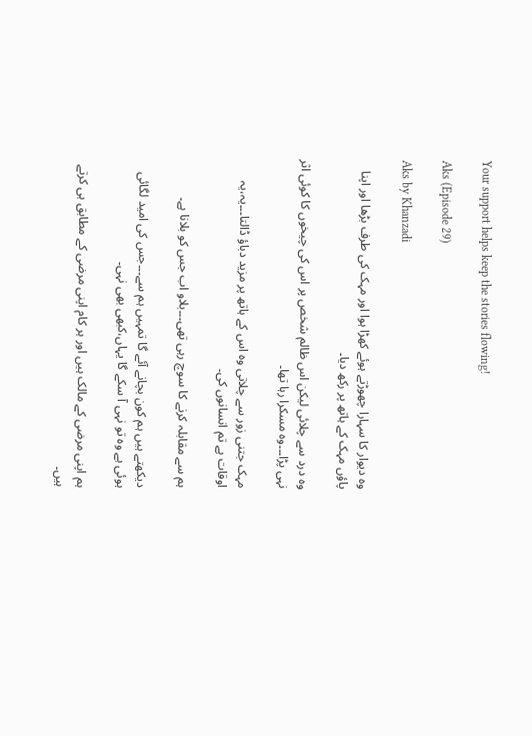Your support helps keep the stories flowing!

Aks (Episode 29)

Aks by Khanzadi

وہ دیوار کا سہارا چھوڑتے ہوئے کھڑا ہوا اور مہک کی طرف بڑھا اور اپنا پاؤں مہک کے ہاتھ پر رکھ دیا۔

وہ درد سے چلائی لیکن اس ظالم شخص پر اس کی چیخوں کا کوئی اثر نہی پڑا۔۔۔وہ مسکرا رہا تھا۔

مہک جتنی زور سے چلاتی وہ اس کے ہاتھ پر مزید دباؤ ڈالتا۔۔۔یہ،یہ اوقات ہے تم انسانوں کی۔

ہم سے مقابلہ کرنے کا سوچ رہی تھی۔۔۔بلاو اب جس کو بلانا ہے۔

دیکھتے ہیں ہم کون بچانے آئے گا تمہیں ہم سے۔۔۔جس کی امید لگائی ہوئی ہے وہ تو نہی آ سکے گا یہاں،کبھی بھی نہی۔

ہم اپنی مرضی کے مالک ہیں اور ہر کام اپنی مرضی کے مطابق ہی کرتے ہیں۔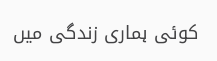کوئی ہماری زندگی میں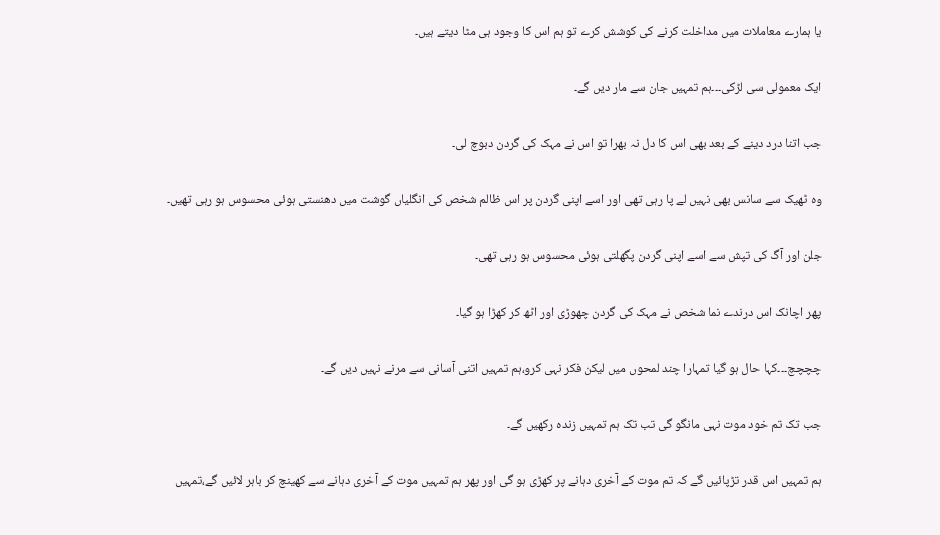یا ہمارے معاملات میں مداخلت کرنے کی کوشش کرے تو ہم اس کا وجود ہی مٹا دیتے ہیں۔

ایک معمولی سی لڑکی۔۔۔ہم تمہیں جان سے مار دیں گے۔

جب اتنا درد دینے کے بعد بھی اس کا دل نہ بھرا تو اس نے مہک کی گردن دبوچ لی۔

وہ ٹھیک سے سانس بھی نہیں لے پا رہی تھی اور اسے اپنی گردن پر اس ظالم شخص کی انگلیاں گوشت میں دھنستی ہوئی محسوس ہو رہی تھیں۔

جلن اور آگ کی تپش سے اسے اپنی گردن پگھلتی ہوئی محسوس ہو رہی تھی۔

پھر اچانک اس درندے نما شخص نے مہک کی گردن چھوڑی اور اٹھ کر کھڑا ہو گیا۔

چچچچ۔۔۔کہا حال ہو گیا تمہارا چند لمحوں میں لیکن فکر نہی کرو،ہم تمہیں اتنی آسانی سے مرنے نہیں دیں گے۔

جب تک تم خود موت نہی مانگو گی تب تک ہم تمہیں زندہ رکھیں گے۔

ہم تمہیں اس قدر تڑپائیں گے کہ تم موت کے آخری دہانے پر کھڑی ہو گی اور پھر ہم تمہیں موت کے آخری دہانے سے کھینچ کر باہر لائیں گے،تمہیں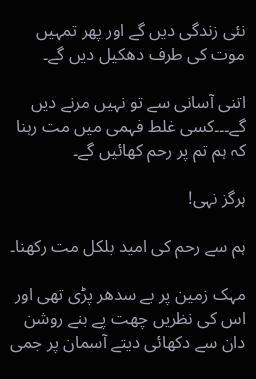نئی زندگی دیں گے اور پھر تمہیں موت کی طرف دھکیل دیں گے۔

اتنی آسانی سے تو نہیں مرنے دیں گے۔۔۔کسی غلط فہمی میں مت رہنا کہ ہم تم پر رحم کھائیں گے۔

ہرگز نہی!

ہم سے رحم کی امید بلکل مت رکھنا۔

مہک زمین پر بے سدھر پڑی تھی اور اس کی نظریں چھت پے بنے روشن دان سے دکھائی دیتے آسمان پر جمی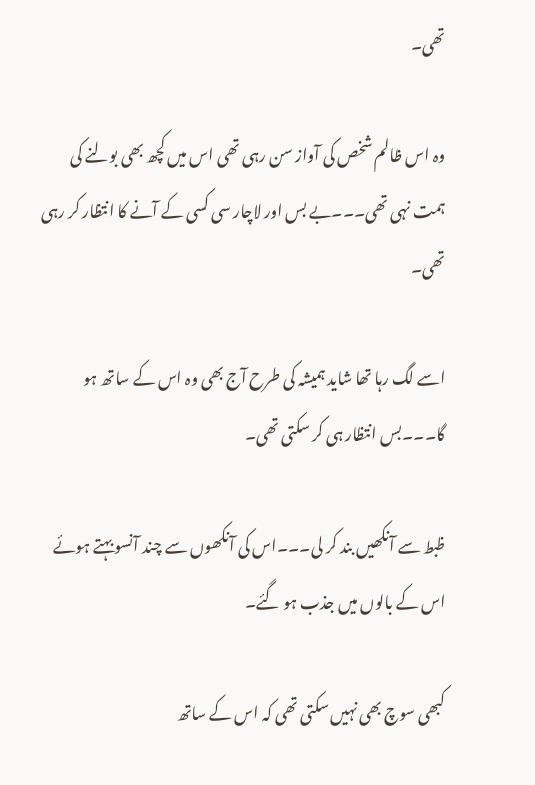تھی۔

وہ اس ظالم شخص کی آواز سن رہی تھی اس میں کچھ بھی بولنے کی ہمت نہی تھی۔۔۔بے بس اور لاچار سی کسی کے آنے کا انتظار کر رہی تھی۔

اسے لگ رہا تھا شاید ہمیشہ کی طرح آج بھی وہ اس کے ساتھ ہو گا۔۔۔بس انتظار ہی کر سکتی تھی۔

ظبط سے آنکھیں بند کر لی۔۔۔اس کی آنکھوں سے چند آنسو بہتے ہوئے اس کے بالوں میں جذب ہو گئے۔

کبھی سوچ بھی نہیں سکتی تھی کہ اس کے ساتھ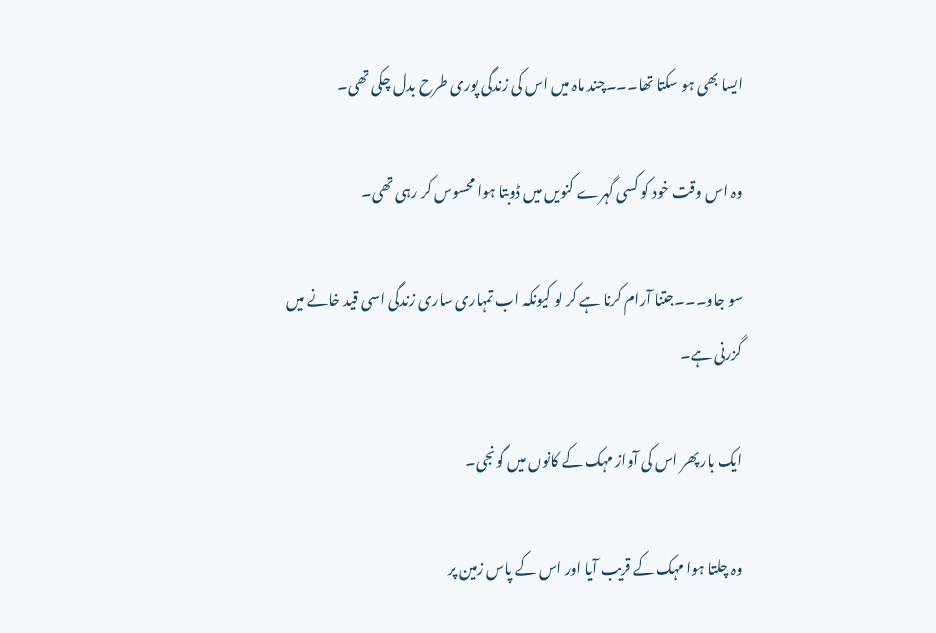ایسا بھی ہو سکتا تھا۔۔۔چند ماہ میں اس کی زندگی پوری طرح بدل چکی تھی۔

وہ اس وقت خود کو کسی گہرے کنویں میں ڈوبتا ہوا محسوس کر رہی تھی۔

سو جاو۔۔۔جتنا آرام کرنا ہے کر لو کیونکہ اب تمہاری ساری زندگی اسی قید خانے میں گزرنی ہے۔

ایک بار پھر اس کی آواز مہک کے کانوں میں گونجی۔

وہ چلتا ہوا مہک کے قریب آیا اور اس کے پاس زمین پر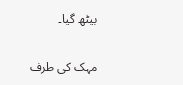بیٹھ گیا۔

مہک کی طرف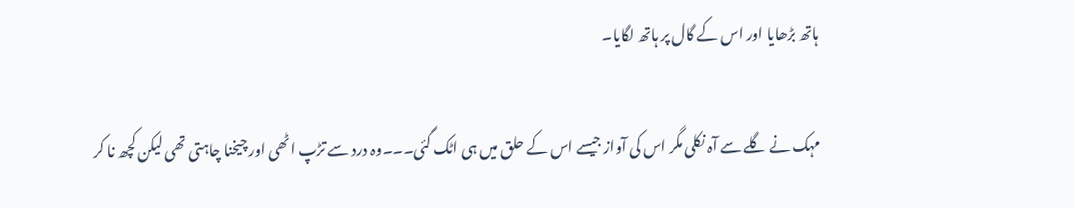ہاتھ بڑھایا اور اس کے گال پر ہاتھ لگایا۔

مہک نے گلے سے آہ نکلی مگر اس کی آواز جیسے اس کے حلق میں ہی اٹک گئی۔۔۔وہ درد سے تڑپ اٹھی اور چیخنا چاہتی تھی لیکن کچھ نا کر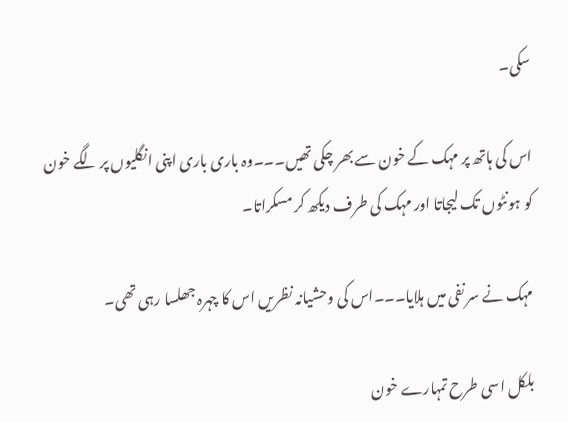سکی۔

اس کی ہاتھ پر مہک کے خون سے بھر چکی تھیں۔۔۔وہ باری باری اپنی انگلیوں پر لگے خون کو ہونٹوں تک لیجاتا اور مہک کی طرف دیکھ کر مسکراتا۔

مہک نے سر نفی میں ہلایا۔۔۔اس کی وحشیانہ نظریں اس کا چہرہ جھلسا رہی تھی۔

بلکل اسی طرح تمہارے خون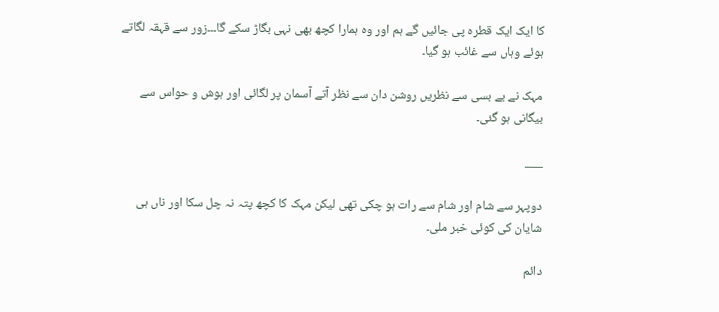کا ایک ایک قطرہ پی جائیں گے ہم اور وہ ہمارا کچھ بھی نہی بگاڑ سکے گا۔۔۔زور سے قہقہ لگاتے ہوئے وہاں سے غائب ہو گیا۔

مہک نے بے بسی سے نظریں روشن دان سے نظر آتے آسمان پر لگائی اور ہوش و حواس سے بیگانی ہو گئی۔

___

دوپہر سے شام اور شام سے رات ہو چکی تھی لیکن مہک کا کچھ پتہ نہ چل سکا اور ناں ہی شایان کی کوئی خبر ملی۔

دائم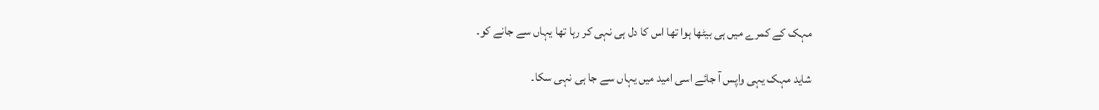مہک کے کمرے میں ہی بیٹھا ہوا تھا اس کا دل ہی نہی کر رہا تھا یہاں سے جانے کو۔

شاید مہک یہی واپس آ جائے اسی امید میں یہاں سے جا ہی نہی سکا۔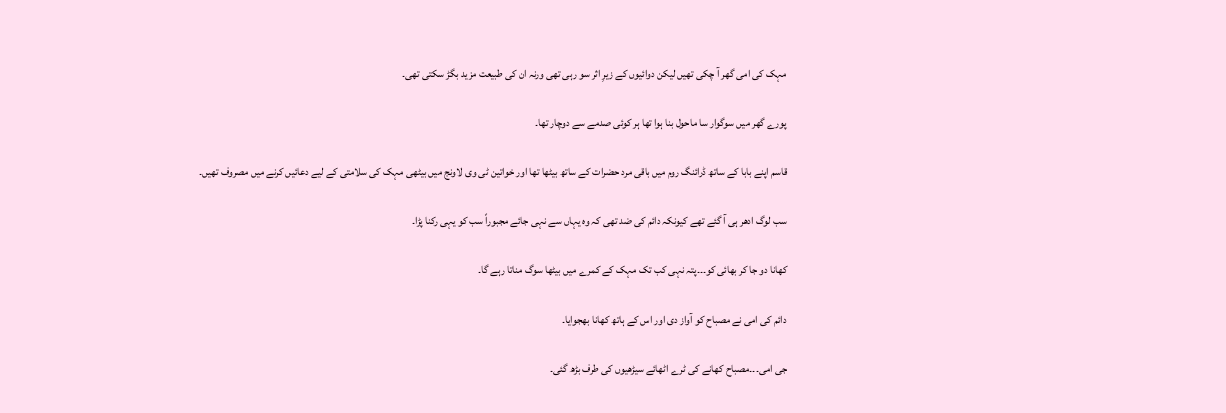مہک کی امی گھر آ چکی تھیں لیکن دوائیوں کے زیرِ اثر سو رہی تھی ورنہ ان کی طبیعت مزید بگڑ سکتی تھی۔

پورے گھر میں سوگوار سا ماحول بنا ہوا تھا ہر کوئی صدمے سے دوچار تھا۔

قاسم اپنے بابا کے ساتھ ڈرائنگ روم میں باقی مرد حضرات کے ساتھ بیٹھا تھا اور خواتین ٹی وی لاونج میں بیٹھی مہک کی سلامتی کے لیے دعائیں کرنے میں مصروف تھیں۔

سب لوگ ادھر ہی آ گئے تھے کیونکہ دائم کی ضد تھی کہ وہ یہاں سے نہی جائے مجبوراً سب کو یہی رکنا پڑا۔

کھانا دو جا کر بھائی کو۔۔۔پتہ نہی کب تک مہک کے کمرے میں بیٹھا سوگ مناتا رہے گا۔

دائم کی امی نے مصباح کو آواز دی اور اس کے ہاتھ کھانا بھجوایا۔

جی امی۔۔۔مصباح کھانے کی ٹرے اٹھائے سیڑھیوں کی طرف بڑھ گئی۔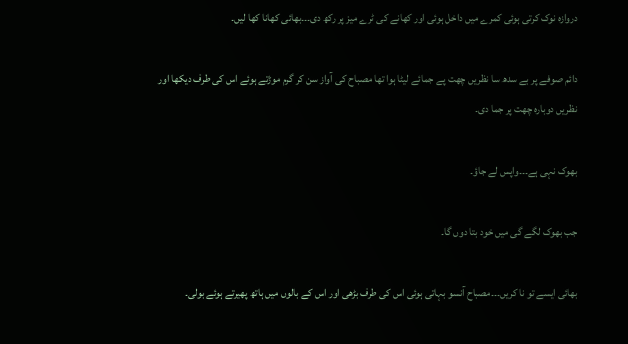دروازہ نوک کرتی ہوئی کمرے میں داخل ہوئی اور کھانے کی ٹرے میز پر رکھ دی۔۔۔بھائی کھانا کھا لیں۔

دائم صوفے پر بے سدھ سا نظریں چھت پے جمائے لیٹا ہوا تھا مصباح کی آواز سن کر گرم موڑتے ہوئے اس کی طرف دیکھا اور نظریں دوبارہ چھت پر جما دی۔

بھوک نہی ہے۔۔۔واپس لے جاؤ۔

جب بھوک لگے گی میں خود بتا دوں گا۔

بھائی ایسے تو نا کریں۔۔۔مصباح آنسو بہاتی ہوئی اس کی طرف بڑھی اور اس کے بالوں میں ہاتھ پھیرتے ہوئے بولی۔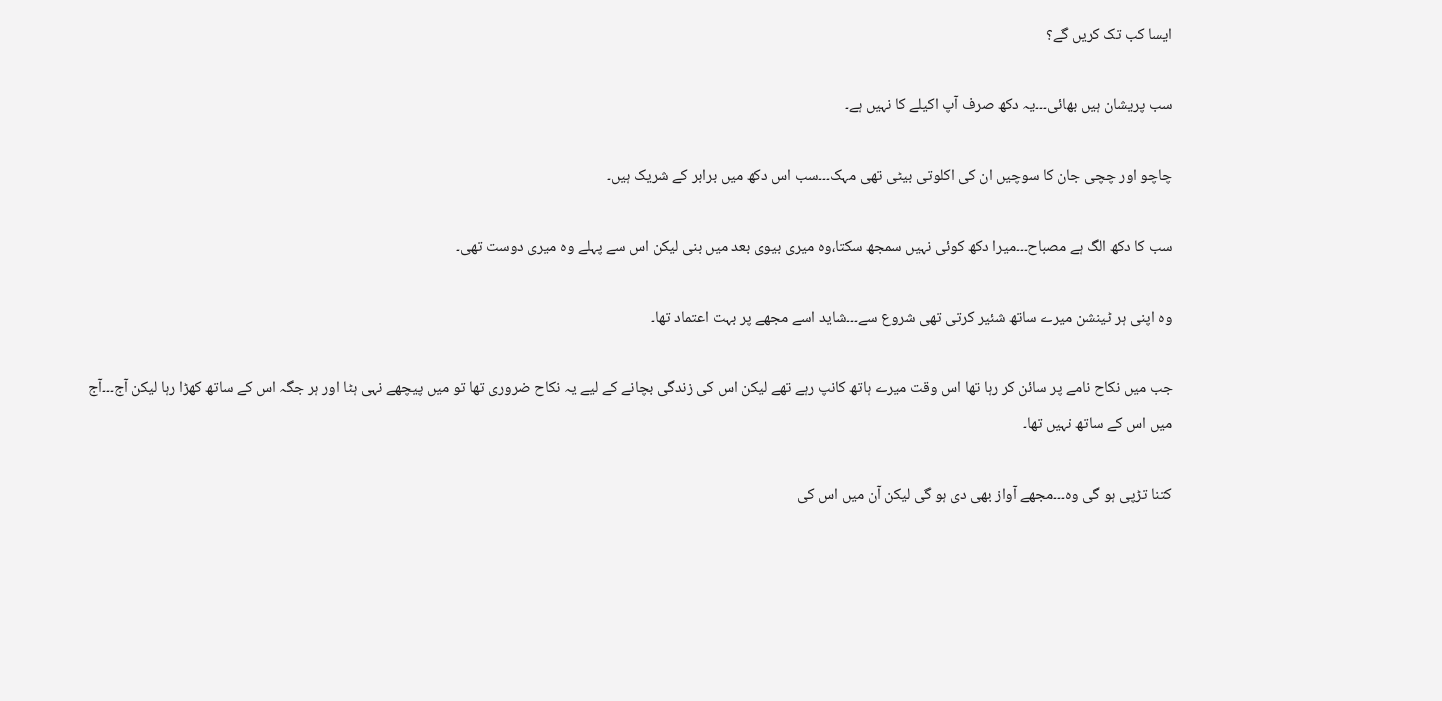ایسا کب تک کریں گے؟

سب پریشان ہیں بھائی۔۔۔یہ دکھ صرف آپ اکیلے کا نہیں ہے۔

چاچو اور چچی جان کا سوچیں ان کی اکلوتی بیٹی تھی مہک۔۔۔سب اس دکھ میں برابر کے شریک ہیں۔

سب کا دکھ الگ ہے مصباح۔۔۔میرا دکھ کوئی نہیں سمجھ سکتا،وہ میری بیوی بعد میں بنی لیکن اس سے پہلے وہ میری دوست تھی۔

وہ اپنی ہر ٹینشن میرے ساتھ شئیر کرتی تھی شروع سے۔۔۔شاید اسے مجھے پر بہت اعتماد تھا۔

جب میں نکاح نامے پر سائن کر رہا تھا اس وقت میرے ہاتھ کانپ رہے تھے لیکن اس کی زندگی بچانے کے لیے یہ نکاح ضروری تھا تو میں پیچھے نہی ہٹا اور ہر جگہ اس کے ساتھ کھڑا رہا لیکن آج۔۔۔آج میں اس کے ساتھ نہیں تھا۔

کتنا تڑپی ہو گی وہ۔۔۔مجھے آواز بھی دی ہو گی لیکن آن میں اس کی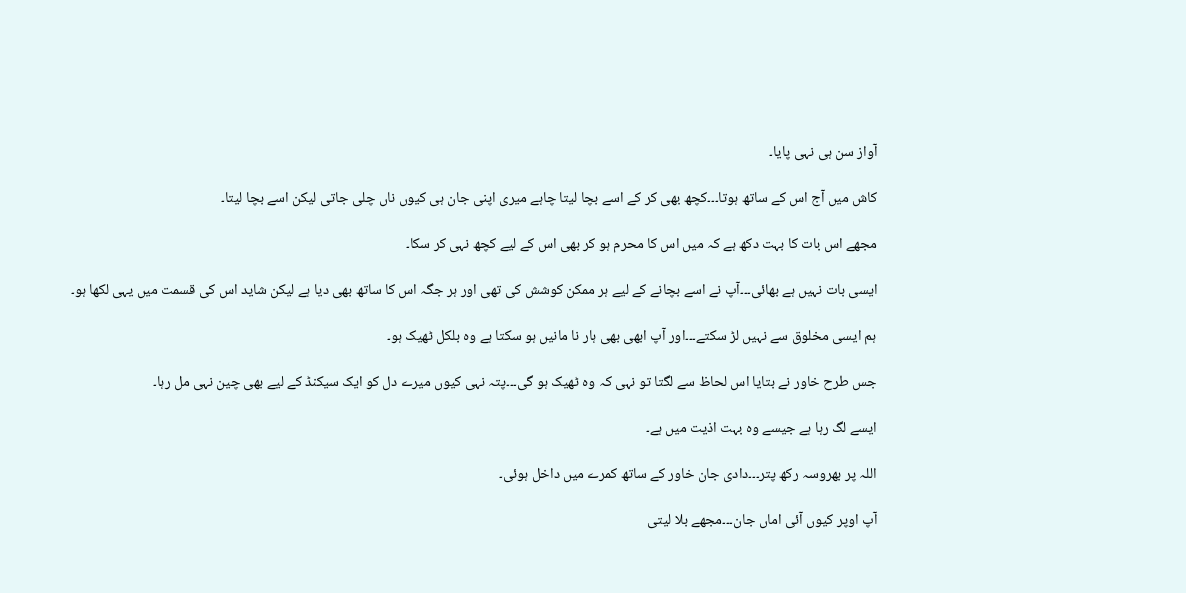آواز سن ہی نہی پایا۔

کاش میں آج اس کے ساتھ ہوتا۔۔۔کچھ بھی کر کے اسے بچا لیتا چاہے میری اپنی جان ہی کیوں ناں چلی جاتی لیکن اسے بچا لیتا۔

مجھے اس بات کا بہت دکھ ہے کہ میں اس کا محرم ہو کر بھی اس کے لیے کچھ نہی کر سکا۔

ایسی بات نہیں ہے بھائی۔۔۔آپ نے اسے بچانے کے لیے ہر ممکن کوشش کی تھی اور ہر جگہ اس کا ساتھ بھی دیا ہے لیکن شاید اس کی قسمت میں یہی لکھا ہو۔

ہم ایسی مخلوق سے نہیں لڑ سکتے۔۔۔اور آپ ابھی بھی ہار نا مانیں ہو سکتا ہے وہ بلکل ٹھیک ہو۔

جس طرح خاور نے بتایا اس لحاظ سے لگتا تو نہی کہ وہ ٹھیک ہو گی۔۔۔پتہ نہی کیوں میرے دل کو ایک سیکنڈ کے لیے بھی چین نہی مل رہا۔

ایسے لگ رہا ہے جیسے وہ بہت اذیت میں ہے۔

اللہ پر بھروسہ رکھ پتر۔۔۔دادی جان خاور کے ساتھ کمرے میں داخل ہوئی۔

آپ اوپر کیوں آئی اماں جان۔۔۔مجھے بلا لیتی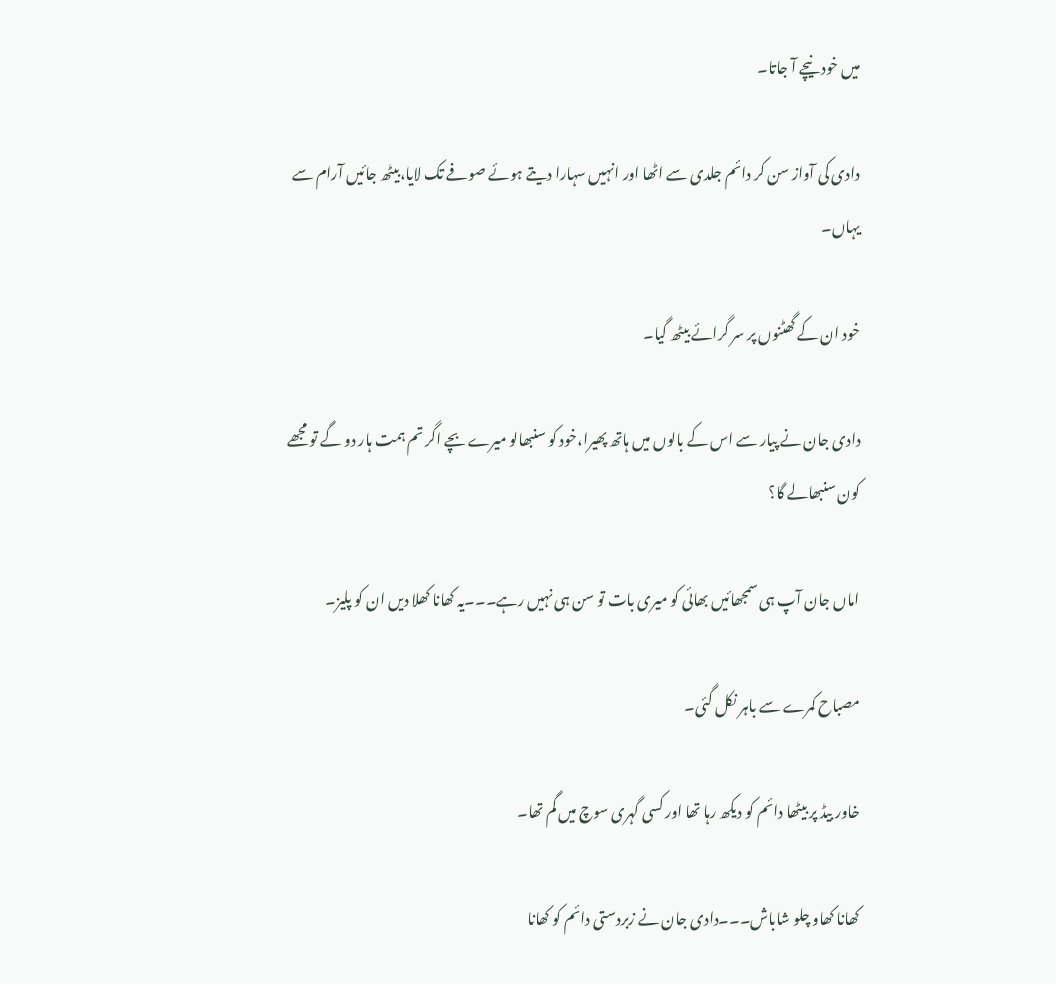میں خود نیچے آ جاتا۔

دادی کی آواز سن کر دائم جلدی سے اٹھا اور انہیں سہارا دیتے ہوئے صوفے تک لایا،بیٹھ جائیں آرام سے یہاں۔

خود ان کے گھٹنوں پر سر گرائے بیٹھ گیا۔

دادی جان نے پیار سے اس کے بالوں میں ہاتھ پھیرا،خود کو سنبھالو میرے بچے اگر تم ہمت ہار دو گے تو مجھے کون سنبھالے گا؟

اماں جان آپ ہی سمجھائیں بھائی کو میری بات تو سن ہی نہیں رہے۔۔۔یہ کھانا کھلا دیں ان کو پلیز۔

مصباح کمرے سے باہر نکل گئی۔

خاور بیڈ پر بیٹھا دائم کو دیکھ رہا تھا اور کسی گہری سوچ میں گم تھا۔

کھانا کھاو چلو شاباش۔۔۔دادی جان نے زبردستی دائم کو کھانا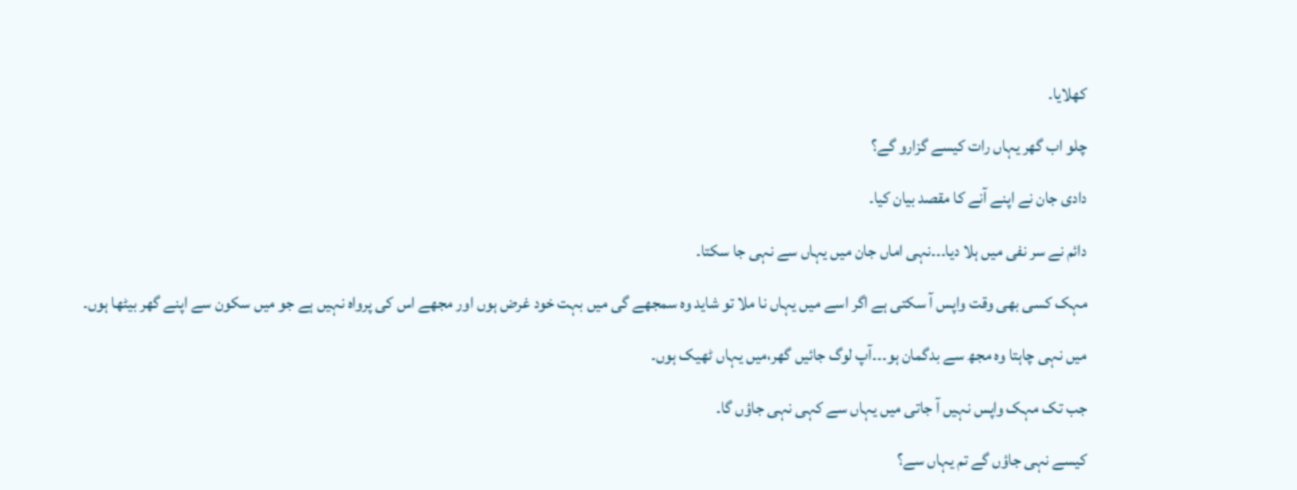کھلایا۔

چلو اب گھر یہاں رات کیسے گزارو گے؟

دادی جان نے اپنے آنے کا مقصد بیان کیا۔

دائم نے سر نفی میں ہلا دیا۔۔۔نہی اماں جان میں یہاں سے نہی جا سکتا۔

مہک کسی بھی وقت واپس آ سکتی ہے اگر اسے میں یہاں نا ملا تو شاید وہ سمجھے گی میں بہت خود غرض ہوں اور مجھے اس کی پرواہ نہیں ہے جو میں سکون سے اپنے گھر بیٹھا ہوں۔

میں نہی چاہتا وہ مجھ سے بدگمان ہو۔۔۔آپ لوگ جائیں گھر،میں یہاں ٹھیک ہوں۔

جب تک مہک واپس نہیں آ جاتی میں یہاں سے کہی نہی جاؤں گا۔

کیسے نہی جاؤں گے تم یہاں سے؟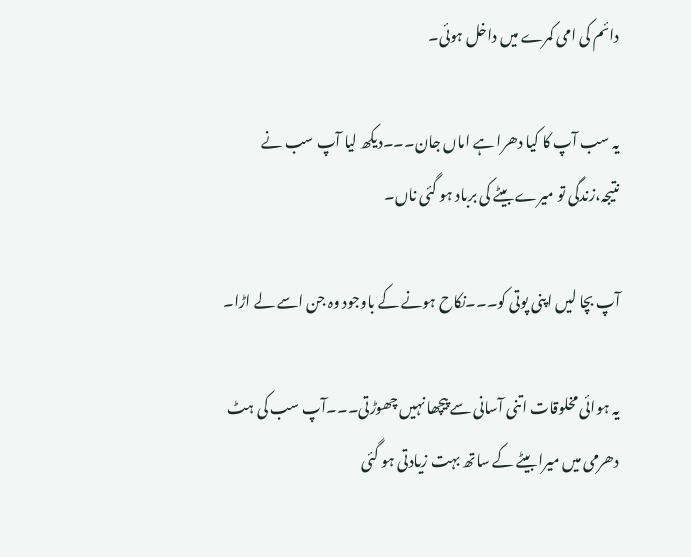دائم کی امی کمرے میں داخل ہوئی۔

یہ سب آپ کا کیا دھرا ہے اماں جان۔۔۔دیکھ لیا آپ سب نے نتیجہ،زندگی تو میرے بیٹے کی برباد ہو گئی ناں۔

آپ بچا لیں اپنی پوتی کو۔۔۔نکاح ہونے کے باوجود وہ جن اسے لے اڑا۔

یہ ہوائی مخلوقات اتنی آسانی سے پیچھا نہیں چھوڑتی۔۔۔آپ سب کی ہٹ دھرمی میں میرا بیٹے کے ساتھ بہت زیادتی ہو گئی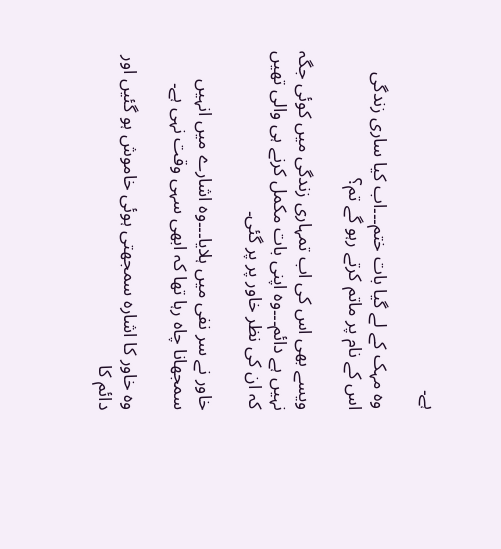ہے۔

وہ مہک کے لے گیا بات ختم۔۔۔اب کیا ساری زندگی اس کے نام پر ماتم کرتے رہو گے تم؟

ویسے بھی اس کی اب تمہاری زندگی میں کوئی جگہ نہیں ہے دائم۔۔۔وہ اپنی بات مکمل کرنے ہی والی تھیں کہ ان کی نظر خاور پر پر گئی۔

خاور نے سر نفی میں ہلایا۔۔۔وہ اشارے میں انہیں سمجھانا چاہ رہا تھا کہ ابھی سہی وقت نہی ہے۔

وہ خاور کا اشارہ سمجھتی ہوئی خاموش ہو گئیں اور دائم کا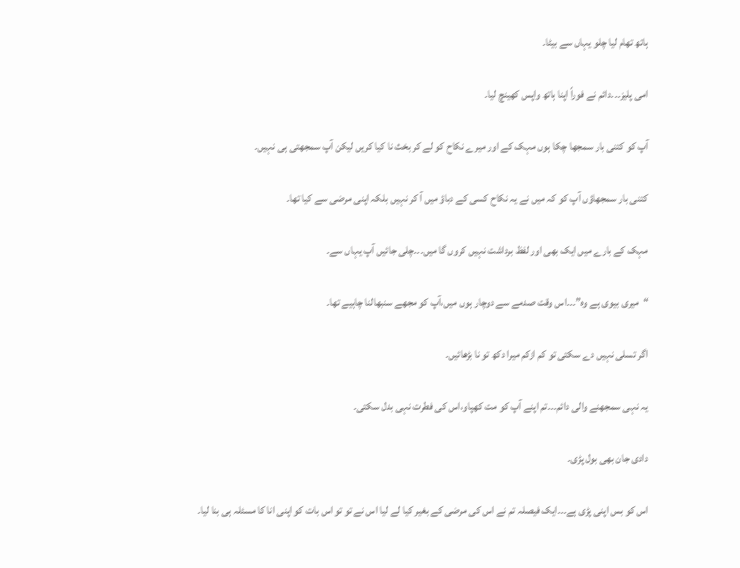ہاتھ تھام لیا چلو یہاں سے بیٹا۔

امی پلیز۔۔۔دائم نے فوراً اپنا ہاتھ واپس کھینچ لیا۔

آپ کو کتنی بار سمجھا چکا ہوں مہک کے اور میرے نکاح کو لے کر بخث نا کیا کریں لیکن آپ سمجھتی ہی نہیں۔

کتنی بار سمجھاؤں آپ کو کہ میں نے یہ نکاح کسی کے دباؤ میں آ کر نہیں بلکہ اپنی مرضی سے کیا تھا۔

مہک کے بارے میں ایک بھی اور لفظ برداشت نہیں کروں گا میں۔۔۔چلی جائیں آپ یہاں سے۔

“میری بیوی ہے وہ”۔۔۔اس وقت صدمے سے دوچار ہوں میں،آپ کو مجھے سنبھالنا چاہیے تھا۔

اگر تسلی نہیں دے سکتی تو کم ازکم میرا دکھ تو نا بڑھائیں۔

یہ نہی سمجھنے والی دائم۔۔۔تم اپنے آپ کو مت کھپاو،اس کی فطرت نہی بدل سکتی۔

دادی جان بھی بول پڑی۔

اس کو بس اپنی پڑی ہے۔۔۔ایک فیصلہ تم نے اس کی مرضی کے بغیر کیا لے لیا اس نے تو تو اس بات کو اپنی انا کا مسئلہ ہی بنا لیا۔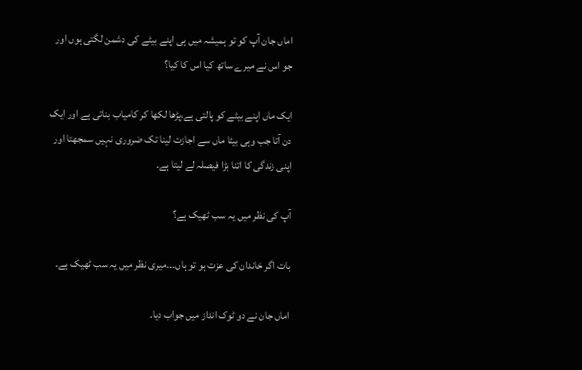اماں جان آپ کو تو ہمیشہ میں ہی اپنے بیٹے کی دشمن لگتی ہوں اور جو اس نے میرے ساتھ کیا اس کا کیا؟

ایک ماں اپنے بیٹے کو پالتی ہے،پڑھا لکھا کر کامیاب بناتی ہے اور ایک دن آتا جب وہی بیٹا ماں سے اجازت لینا تک ضروری نہیں سمجھتا اور اپنی زندگی کا اتنا بڑا فیصلہ لے لیتا ہے۔

آپ کی نظر میں یہ سب ٹھیک ہے؟

بات اگر خاندان کی عزت ہو تو ہاں۔۔۔میری نظر میں یہ سب ٹھیک ہے۔

اماں جان نے دو ٹوک انداز میں جواب دیا۔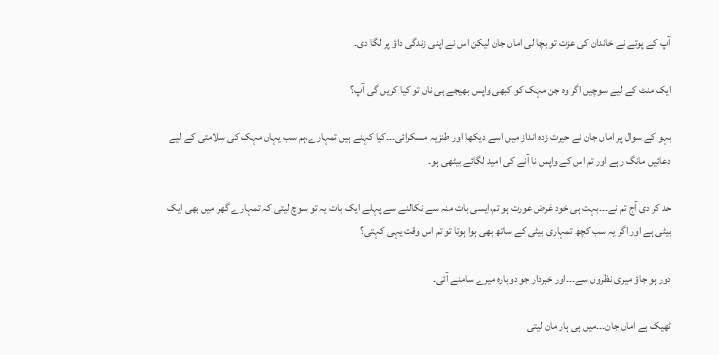آپ کے پوتے نے خاندان کی عزت تو بچا لی اماں جان لیکن اس نے اپنی زندگی داؤ پر لگا دی۔

ایک منٹ کے لیے سوچیں اگر وہ جن مہک کو کبھی واپس بھیجے ہی ناں تو کیا کریں گی آپ؟

بہو کے سوال پر اماں جان نے حیرت زدہ انداز میں اسے دیکھا اور طنزیہ مسکرائی۔۔۔کیا کہنے ہیں تمہارے،ہم سب یہاں مہک کی سلامتی کے لیے دعائیں مانگ رہے اور تم اس کے واپس نا آنے کی امید لگائے بیٹھی ہو۔

حد کر دی آج تم نے۔۔۔بہت ہی خود غرض عورت ہو تم،ایسی بات منہ سے نکالنے سے پہلے ایک بات یہ تو سوچ لیتی کہ تمہارے گھر میں بھی ایک بیٹی ہے اور اگر یہ سب کچھ تمہاری بیٹی کے ساتھ بھی ہوا ہوتا تو تم اس وقت یہی کہتی؟

دور ہو جاؤ میری نظروں سے۔۔۔اور خبردار جو دوبارہ میرے سامنے آئی۔

ٹھیک ہے اماں جان۔۔۔میں ہی ہار مان لیتی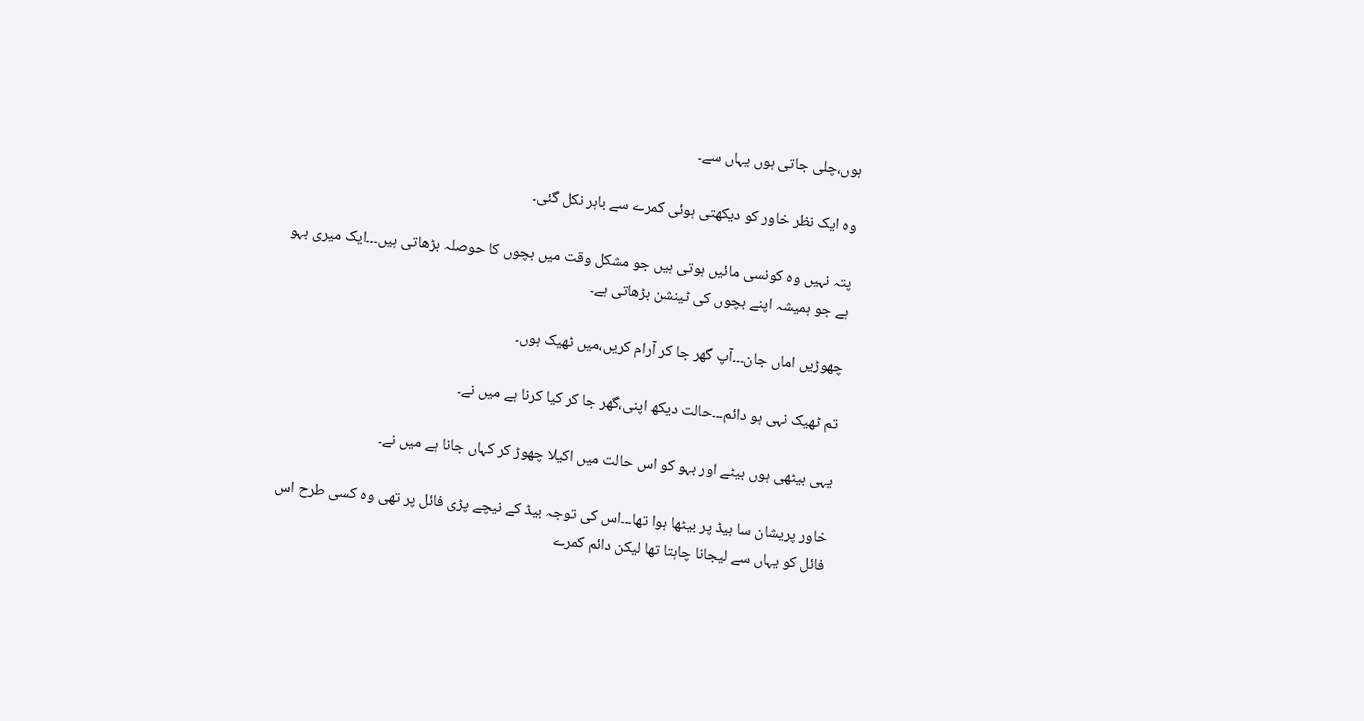ہوں،چلی جاتی ہوں یہاں سے۔

وہ ایک نظر خاور کو دیکھتی ہوئی کمرے سے باہر نکل گئی۔

پتہ نہیں وہ کونسی مائیں ہوتی ہیں جو مشکل وقت میں بچوں کا حوصلہ بڑھاتی ہیں۔۔۔ایک میری بہو ہے جو ہمیشہ اپنے بچوں کی ٹینشن بڑھاتی ہے۔

چھوڑیں اماں جان۔۔۔آپ گھر جا کر آرام کریں،میں ٹھیک ہوں۔

تم ٹھیک نہی ہو دائم۔۔۔حالت دیکھ اپنی،گھر جا کر کیا کرنا ہے میں نے۔

یہی بیٹھی ہوں بیٹے اور بہو کو اس حالت میں اکیلا چھوڑ کر کہاں جانا ہے میں نے۔

خاور پریشان سا بیڈ پر بیٹھا ہوا تھا۔۔۔اس کی توجہ بیڈ کے نیچے پڑی فائل پر تھی وہ کسی طرح اس فائل کو یہاں سے لیجانا چاہتا تھا لیکن دائم کمرے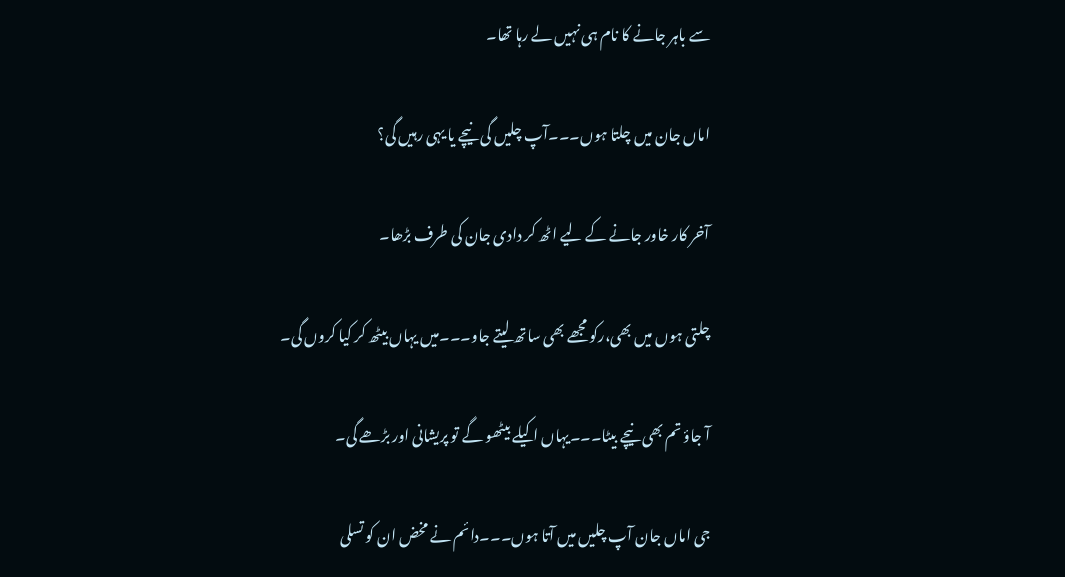سے باہر جانے کا نام ہی نہیں لے رہا تھا۔

اماں جان میں چلتا ہوں۔۔۔آپ چلیں گی نیچے یا یہی رہیں گی؟

آخر کار خاور جانے کے لیے اٹھ کر دادی جان کی طرف بڑھا۔

چلتی ہوں میں بھی،رکو مجھے بھی ساتھ لیتے جاو۔۔۔میں یہاں بیٹھ کر کیا کروں گی۔

آ جاؤ تم بھی نیچے بیٹا۔۔۔یہاں اکیلے بیٹھو گے تو پریشانی اور بڑھے گی۔

جی اماں جان آپ چلیں میں آتا ہوں۔۔۔دائم نے مخض ان کو تسلی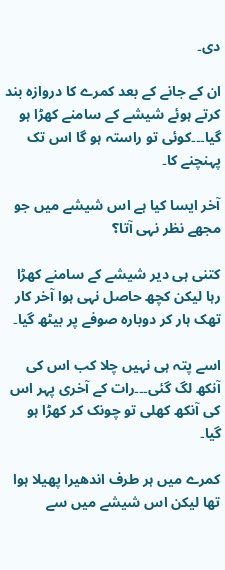دی۔

ان کے جانے کے بعد کمرے کا دروازہ بند کرتے ہوئے شیشے کے سامنے کھڑا ہو گیا۔۔۔کوئی تو راستہ ہو گا اس تک پہنچنے کا۔

آخر ایسا کیا ہے اس شیشے میں جو مجھے نظر نہی آتا؟

کتنی ہی دیر شیشے کے سامنے کھڑا رہا لیکن کچھ حاصل نہی ہوا آخر کار تھک ہار کر دوبارہ صوفے پر بیٹھ گیا۔

اسے پتہ ہی نہیں چلا کب اس کی آنکھ لگ گئی۔۔۔رات کے آخری پہر اس کی آنکھ کھلی تو چونک کر کھڑا ہو گیا۔

کمرے میں ہر طرف اندھیرا پھیلا ہوا تھا لیکن اس شیشے میں سے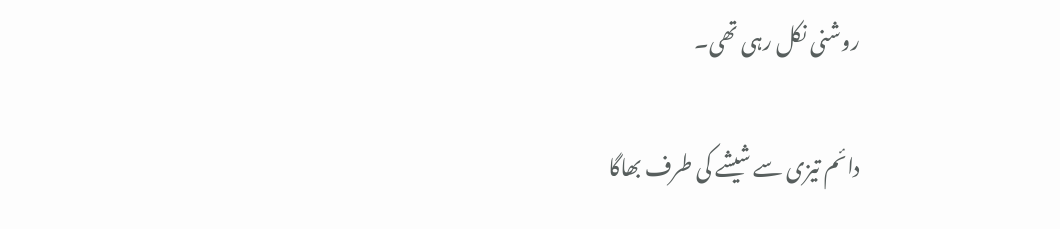روشنی نکل رہی تھی۔

دائم تیزی سے شیشے کی طرف بھاگا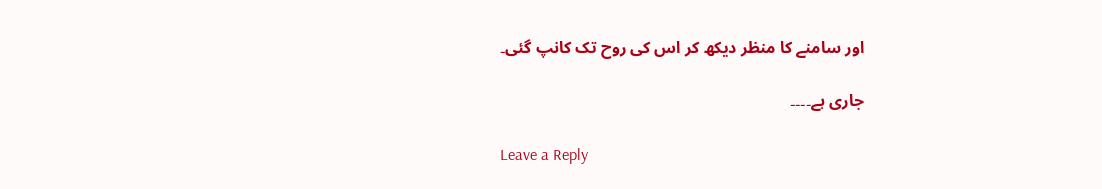اور سامنے کا منظر دیکھ کر اس کی روح تک کانپ گئی۔

جاری ہے۔۔۔۔

Leave a Reply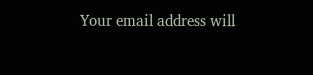Your email address will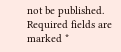not be published. Required fields are marked *